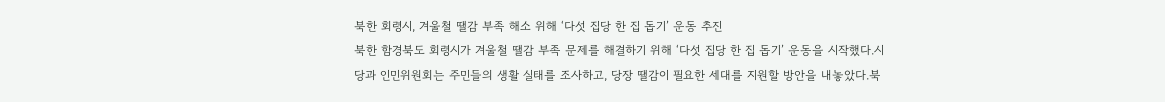북한 회령시, 겨울철 땔감 부족 해소 위해 ‘다섯 집당 한 집 돕기’ 운동 추진
북한 함경북도 회령시가 겨울철 땔감 부족 문제를 해결하기 위해 ‘다섯 집당 한 집 돕기’ 운동을 시작했다.시당과 인민위원회는 주민들의 생활 실태를 조사하고, 당장 땔감이 필요한 세대를 지원할 방안을 내놓았다.북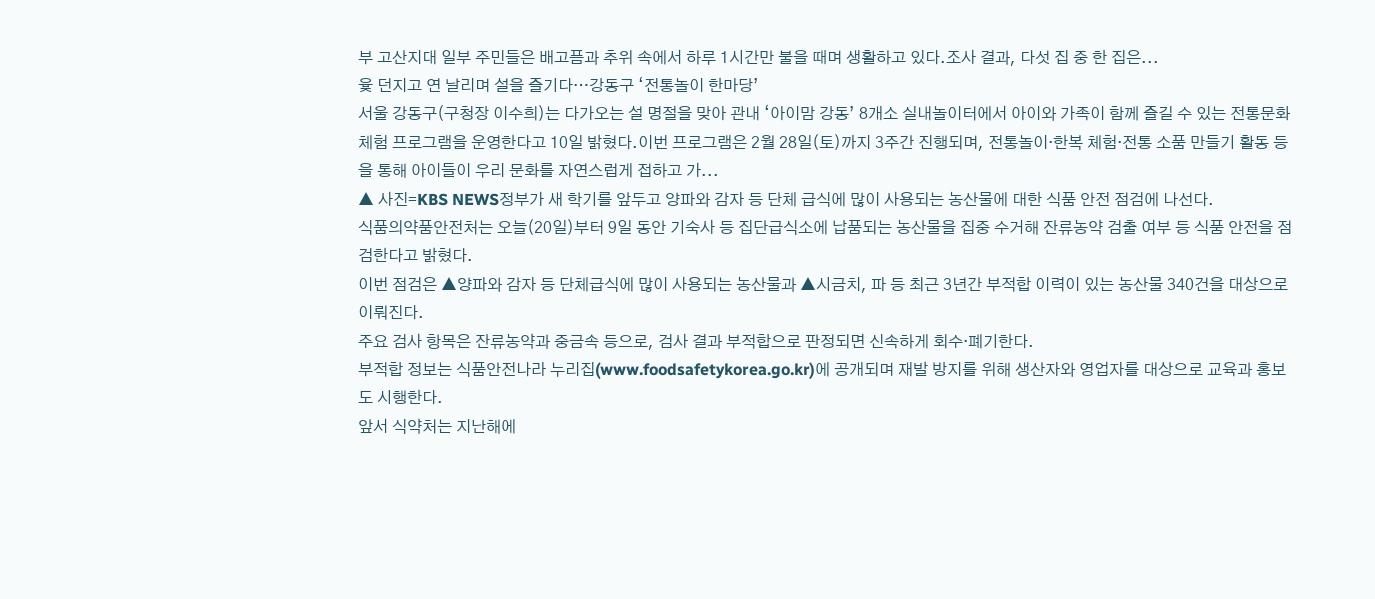부 고산지대 일부 주민들은 배고픔과 추위 속에서 하루 1시간만 불을 때며 생활하고 있다.조사 결과, 다섯 집 중 한 집은...
윷 던지고 연 날리며 설을 즐기다…강동구 ‘전통놀이 한마당’
서울 강동구(구청장 이수희)는 다가오는 설 명절을 맞아 관내 ‘아이맘 강동’ 8개소 실내놀이터에서 아이와 가족이 함께 즐길 수 있는 전통문화 체험 프로그램을 운영한다고 10일 밝혔다.이번 프로그램은 2월 28일(토)까지 3주간 진행되며, 전통놀이·한복 체험·전통 소품 만들기 활동 등을 통해 아이들이 우리 문화를 자연스럽게 접하고 가...
▲ 사진=KBS NEWS정부가 새 학기를 앞두고 양파와 감자 등 단체 급식에 많이 사용되는 농산물에 대한 식품 안전 점검에 나선다.
식품의약품안전처는 오늘(20일)부터 9일 동안 기숙사 등 집단급식소에 납품되는 농산물을 집중 수거해 잔류농약 검출 여부 등 식품 안전을 점검한다고 밝혔다.
이번 점검은 ▲양파와 감자 등 단체급식에 많이 사용되는 농산물과 ▲시금치, 파 등 최근 3년간 부적합 이력이 있는 농산물 340건을 대상으로 이뤄진다.
주요 검사 항목은 잔류농약과 중금속 등으로, 검사 결과 부적합으로 판정되면 신속하게 회수·폐기한다.
부적합 정보는 식품안전나라 누리집(www.foodsafetykorea.go.kr)에 공개되며 재발 방지를 위해 생산자와 영업자를 대상으로 교육과 홍보도 시행한다.
앞서 식약처는 지난해에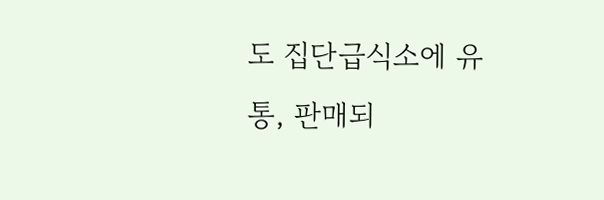도 집단급식소에 유통, 판매되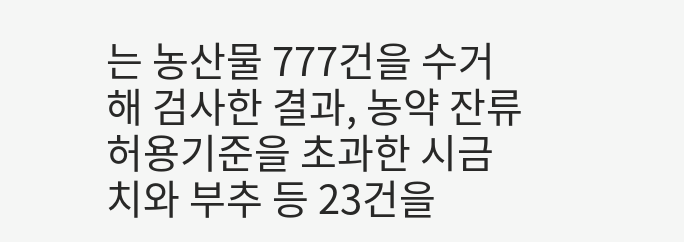는 농산물 777건을 수거해 검사한 결과, 농약 잔류허용기준을 초과한 시금치와 부추 등 23건을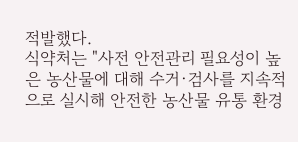적발했다.
식약처는 "사전 안전관리 필요성이 높은 농산물에 대해 수거·검사를 지속적으로 실시해 안전한 농산물 유통 환경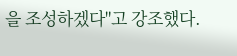을 조성하겠다"고 강조했다.